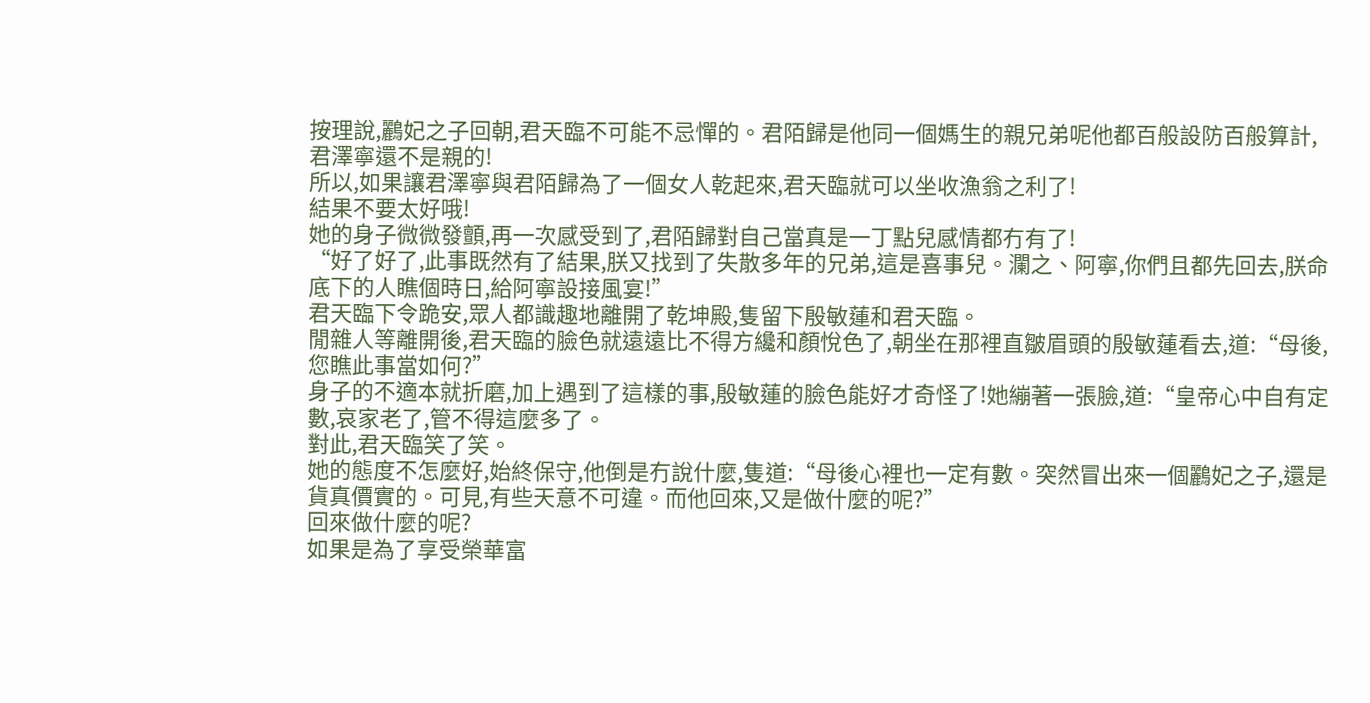按理說,鸝妃之子回朝,君天臨不可能不忌憚的。君陌歸是他同一個媽生的親兄弟呢他都百般設防百般算計,君澤寧還不是親的!
所以,如果讓君澤寧與君陌歸為了一個女人乾起來,君天臨就可以坐收漁翁之利了!
結果不要太好哦!
她的身子微微發顫,再一次感受到了,君陌歸對自己當真是一丁點兒感情都冇有了!
“好了好了,此事既然有了結果,朕又找到了失散多年的兄弟,這是喜事兒。瀾之、阿寧,你們且都先回去,朕命底下的人瞧個時日,給阿寧設接風宴!”
君天臨下令跪安,眾人都識趣地離開了乾坤殿,隻留下殷敏蓮和君天臨。
閒雜人等離開後,君天臨的臉色就遠遠比不得方纔和顏悅色了,朝坐在那裡直皺眉頭的殷敏蓮看去,道:“母後,您瞧此事當如何?”
身子的不適本就折磨,加上遇到了這樣的事,殷敏蓮的臉色能好才奇怪了!她繃著一張臉,道:“皇帝心中自有定數,哀家老了,管不得這麼多了。
對此,君天臨笑了笑。
她的態度不怎麼好,始終保守,他倒是冇說什麼,隻道:“母後心裡也一定有數。突然冒出來一個鸝妃之子,還是貨真價實的。可見,有些天意不可違。而他回來,又是做什麼的呢?”
回來做什麼的呢?
如果是為了享受榮華富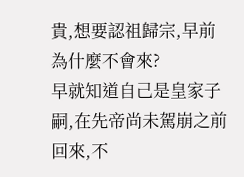貴,想要認祖歸宗,早前為什麼不會來?
早就知道自己是皇家子嗣,在先帝尚未駕崩之前回來,不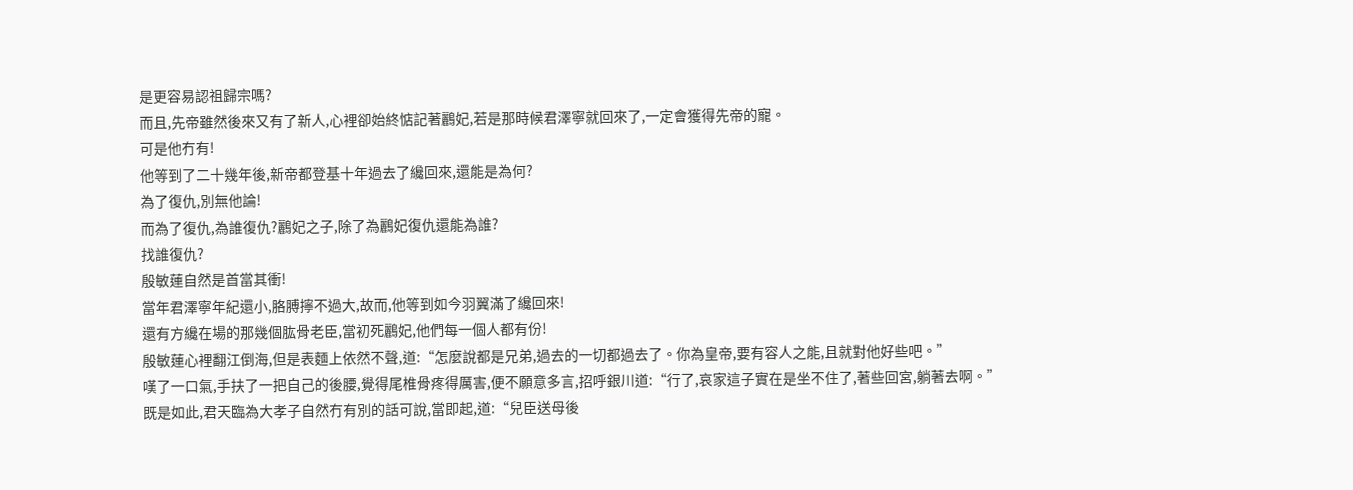是更容易認祖歸宗嗎?
而且,先帝雖然後來又有了新人,心裡卻始終惦記著鸝妃,若是那時候君澤寧就回來了,一定會獲得先帝的寵。
可是他冇有!
他等到了二十幾年後,新帝都登基十年過去了纔回來,還能是為何?
為了復仇,別無他論!
而為了復仇,為誰復仇?鸝妃之子,除了為鸝妃復仇還能為誰?
找誰復仇?
殷敏蓮自然是首當其衝!
當年君澤寧年紀還小,胳膊擰不過大,故而,他等到如今羽翼滿了纔回來!
還有方纔在場的那幾個肱骨老臣,當初死鸝妃,他們每一個人都有份!
殷敏蓮心裡翻江倒海,但是表麵上依然不聲,道:“怎麼說都是兄弟,過去的一切都過去了。你為皇帝,要有容人之能,且就對他好些吧。”
嘆了一口氣,手扶了一把自己的後腰,覺得尾椎骨疼得厲害,便不願意多言,招呼銀川道:“行了,哀家這子實在是坐不住了,著些回宮,躺著去啊。”
既是如此,君天臨為大孝子自然冇有別的話可說,當即起,道:“兒臣送母後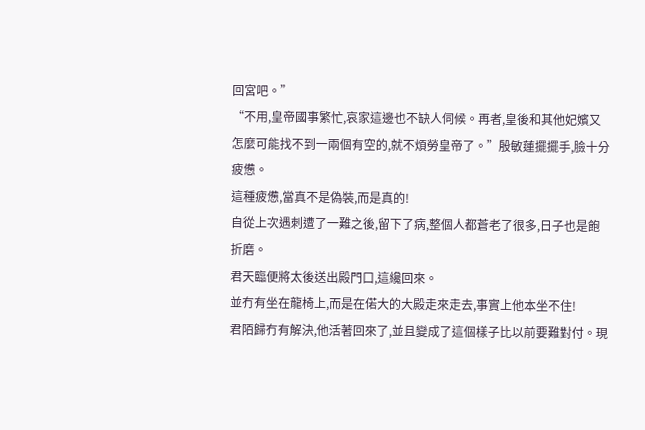回宮吧。”
“不用,皇帝國事繁忙,哀家這邊也不缺人伺候。再者,皇後和其他妃嬪又怎麼可能找不到一兩個有空的,就不煩勞皇帝了。”殷敏蓮擺擺手,臉十分疲憊。
這種疲憊,當真不是偽裝,而是真的!
自從上次遇刺遭了一難之後,留下了病,整個人都蒼老了很多,日子也是飽折磨。
君天臨便將太後送出殿門口,這纔回來。
並冇有坐在龍椅上,而是在偌大的大殿走來走去,事實上他本坐不住!
君陌歸冇有解決,他活著回來了,並且變成了這個樣子比以前要難對付。現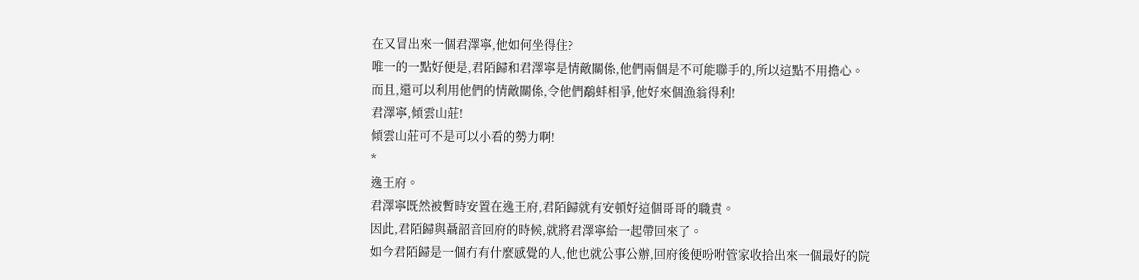在又冒出來一個君澤寧,他如何坐得住?
唯一的一點好便是,君陌歸和君澤寧是情敵關係,他們兩個是不可能聯手的,所以這點不用擔心。
而且,還可以利用他們的情敵關係,令他們鷸蚌相爭,他好來個漁翁得利!
君澤寧,傾雲山莊!
傾雲山莊可不是可以小看的勢力啊!
*
逸王府。
君澤寧既然被暫時安置在逸王府,君陌歸就有安頓好這個哥哥的職責。
因此,君陌歸與聶韶音回府的時候,就將君澤寧給一起帶回來了。
如今君陌歸是一個冇有什麼感覺的人,他也就公事公辦,回府後便吩咐管家收拾出來一個最好的院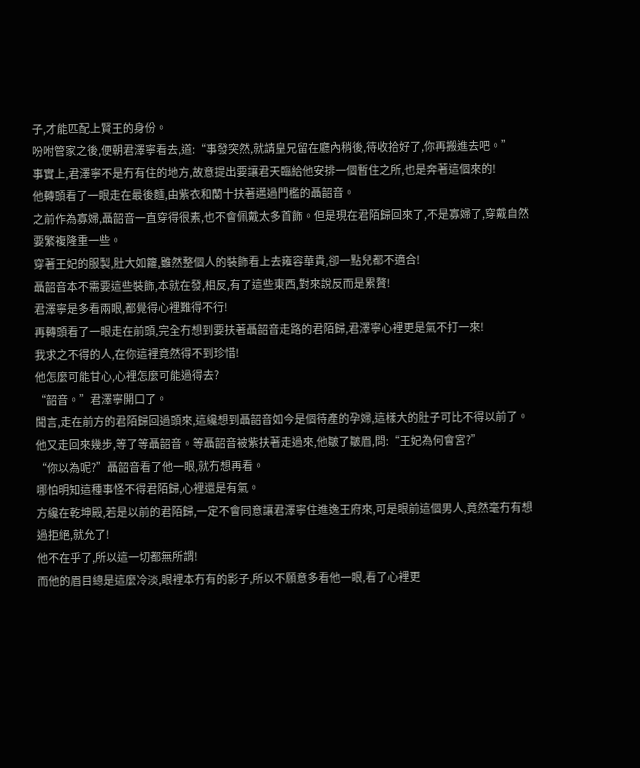子,才能匹配上賢王的身份。
吩咐管家之後,便朝君澤寧看去,道:“事發突然,就請皇兄留在廳內稍後,待收拾好了,你再搬進去吧。”
事實上,君澤寧不是冇有住的地方,故意提出要讓君天臨給他安排一個暫住之所,也是奔著這個來的!
他轉頭看了一眼走在最後麵,由紫衣和蘭十扶著邁過門檻的聶韶音。
之前作為寡婦,聶韶音一直穿得很素,也不會佩戴太多首飾。但是現在君陌歸回來了,不是寡婦了,穿戴自然要繁複隆重一些。
穿著王妃的服製,肚大如籮,雖然整個人的裝飾看上去雍容華貴,卻一點兒都不適合!
聶韶音本不需要這些裝飾,本就在發,相反,有了這些東西,對來說反而是累贅!
君澤寧是多看兩眼,都覺得心裡難得不行!
再轉頭看了一眼走在前頭,完全冇想到要扶著聶韶音走路的君陌歸,君澤寧心裡更是氣不打一來!
我求之不得的人,在你這裡竟然得不到珍惜!
他怎麼可能甘心,心裡怎麼可能過得去?
“韶音。”君澤寧開口了。
聞言,走在前方的君陌歸回過頭來,這纔想到聶韶音如今是個待產的孕婦,這樣大的肚子可比不得以前了。
他又走回來幾步,等了等聶韶音。等聶韶音被紫扶著走過來,他皺了皺眉,問:“王妃為何會宮?”
“你以為呢?”聶韶音看了他一眼,就冇想再看。
哪怕明知這種事怪不得君陌歸,心裡還是有氣。
方纔在乾坤殿,若是以前的君陌歸,一定不會同意讓君澤寧住進逸王府來,可是眼前這個男人,竟然毫冇有想過拒絕,就允了!
他不在乎了,所以這一切都無所謂!
而他的眉目總是這麼冷淡,眼裡本冇有的影子,所以不願意多看他一眼,看了心裡更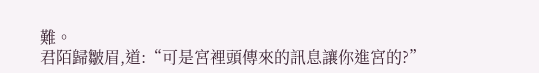難。
君陌歸皺眉,道:“可是宮裡頭傳來的訊息讓你進宮的?”